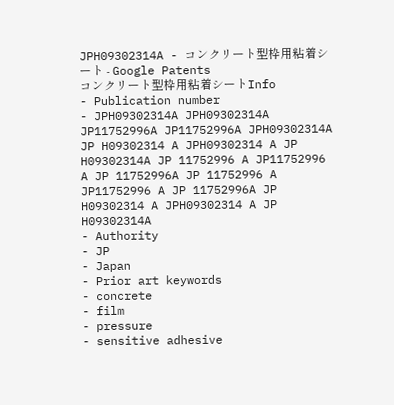JPH09302314A - コンクリート型枠用粘着シート - Google Patents
コンクリート型枠用粘着シートInfo
- Publication number
- JPH09302314A JPH09302314A JP11752996A JP11752996A JPH09302314A JP H09302314 A JPH09302314 A JP H09302314A JP 11752996 A JP11752996 A JP 11752996A JP 11752996 A JP11752996 A JP 11752996A JP H09302314 A JPH09302314 A JP H09302314A
- Authority
- JP
- Japan
- Prior art keywords
- concrete
- film
- pressure
- sensitive adhesive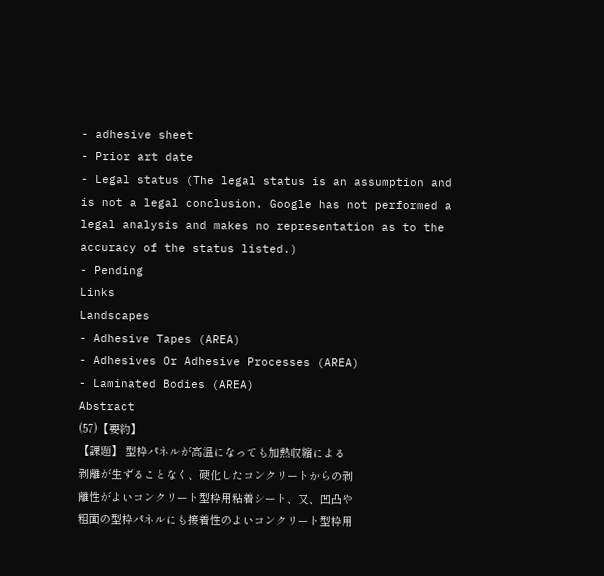- adhesive sheet
- Prior art date
- Legal status (The legal status is an assumption and is not a legal conclusion. Google has not performed a legal analysis and makes no representation as to the accuracy of the status listed.)
- Pending
Links
Landscapes
- Adhesive Tapes (AREA)
- Adhesives Or Adhesive Processes (AREA)
- Laminated Bodies (AREA)
Abstract
(57)【要約】
【課題】 型枠パネルが高温になっても加熱収縮による
剥離が生ずることなく、硬化したコンクリートからの剥
離性がよいコンクリート型枠用粘着シート、又、凹凸や
粗面の型枠パネルにも接着性のよいコンクリート型枠用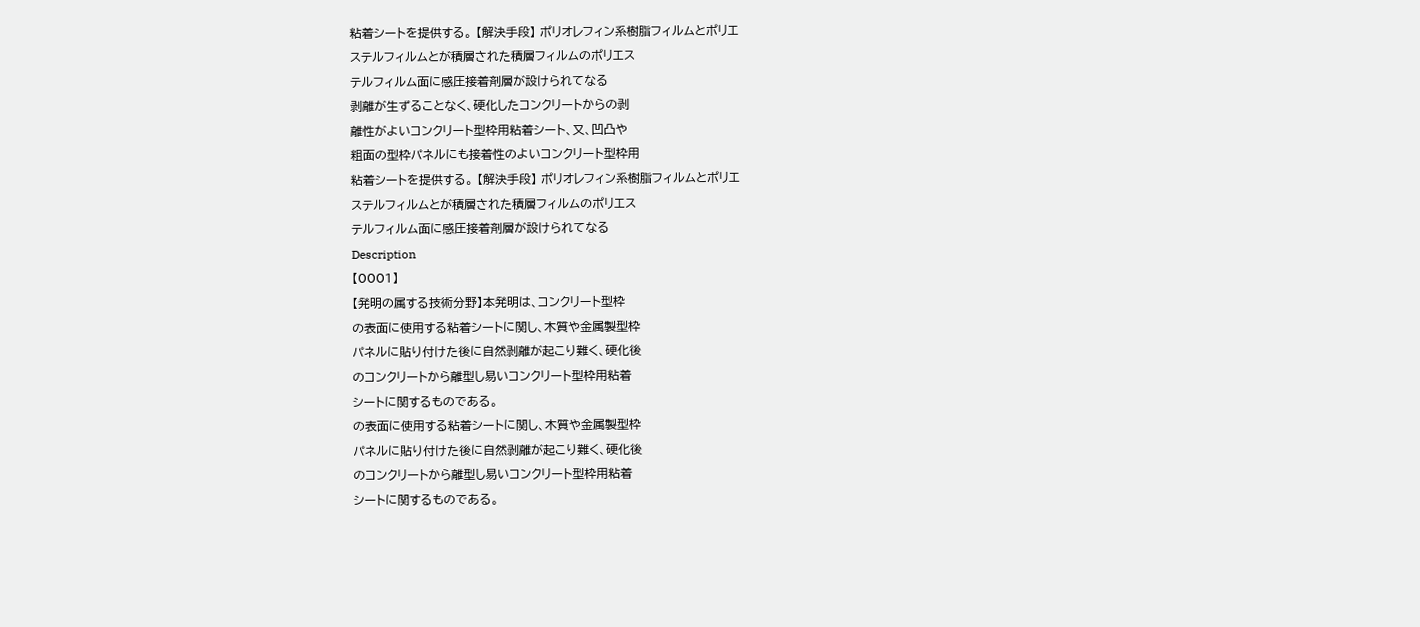粘着シートを提供する。 【解決手段】 ポリオレフィン系樹脂フィルムとポリエ
ステルフィルムとが積層された積層フィルムのポリエス
テルフィルム面に感圧接着剤層が設けられてなる
剥離が生ずることなく、硬化したコンクリートからの剥
離性がよいコンクリート型枠用粘着シート、又、凹凸や
粗面の型枠パネルにも接着性のよいコンクリート型枠用
粘着シートを提供する。 【解決手段】 ポリオレフィン系樹脂フィルムとポリエ
ステルフィルムとが積層された積層フィルムのポリエス
テルフィルム面に感圧接着剤層が設けられてなる
Description
【0001】
【発明の属する技術分野】本発明は、コンクリート型枠
の表面に使用する粘着シートに関し、木質や金属製型枠
パネルに貼り付けた後に自然剥離が起こり難く、硬化後
のコンクリートから離型し易いコンクリート型枠用粘着
シートに関するものである。
の表面に使用する粘着シートに関し、木質や金属製型枠
パネルに貼り付けた後に自然剥離が起こり難く、硬化後
のコンクリートから離型し易いコンクリート型枠用粘着
シートに関するものである。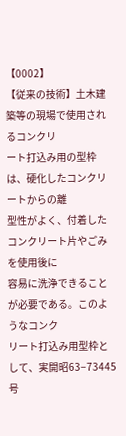【0002】
【従来の技術】土木建築等の現場で使用されるコンクリ
ート打込み用の型枠は、硬化したコンクリートからの離
型性がよく、付着したコンクリート片やごみを使用後に
容易に洗浄できることが必要である。このようなコンク
リート打込み用型枠として、実開昭63−73445号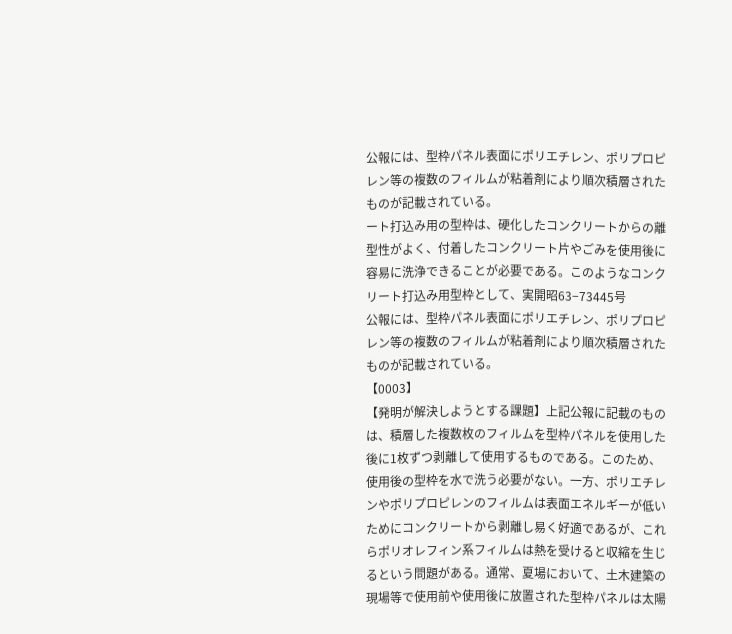公報には、型枠パネル表面にポリエチレン、ポリプロピ
レン等の複数のフィルムが粘着剤により順次積層された
ものが記載されている。
ート打込み用の型枠は、硬化したコンクリートからの離
型性がよく、付着したコンクリート片やごみを使用後に
容易に洗浄できることが必要である。このようなコンク
リート打込み用型枠として、実開昭63−73445号
公報には、型枠パネル表面にポリエチレン、ポリプロピ
レン等の複数のフィルムが粘着剤により順次積層された
ものが記載されている。
【0003】
【発明が解決しようとする課題】上記公報に記載のもの
は、積層した複数枚のフィルムを型枠パネルを使用した
後に1枚ずつ剥離して使用するものである。このため、
使用後の型枠を水で洗う必要がない。一方、ポリエチレ
ンやポリプロピレンのフィルムは表面エネルギーが低い
ためにコンクリートから剥離し易く好適であるが、これ
らポリオレフィン系フィルムは熱を受けると収縮を生じ
るという問題がある。通常、夏場において、土木建築の
現場等で使用前や使用後に放置された型枠パネルは太陽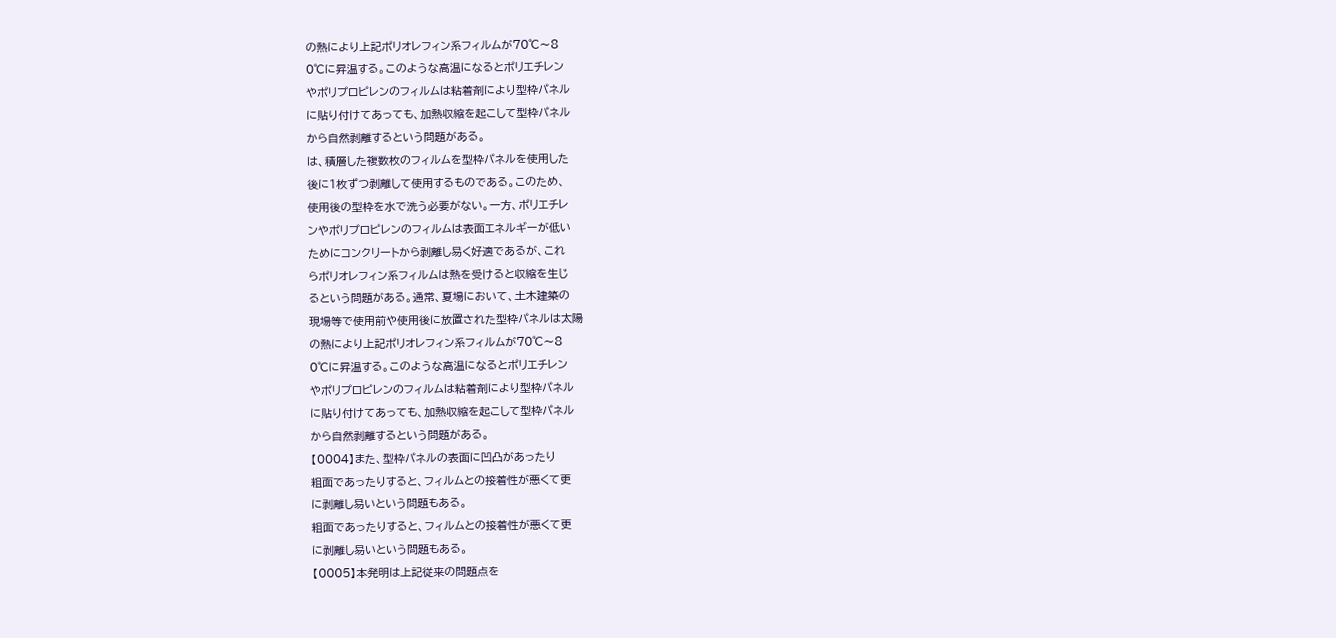の熱により上記ポリオレフィン系フィルムが70℃〜8
0℃に昇温する。このような高温になるとポリエチレン
やポリプロピレンのフィルムは粘着剤により型枠パネル
に貼り付けてあっても、加熱収縮を起こして型枠パネル
から自然剥離するという問題がある。
は、積層した複数枚のフィルムを型枠パネルを使用した
後に1枚ずつ剥離して使用するものである。このため、
使用後の型枠を水で洗う必要がない。一方、ポリエチレ
ンやポリプロピレンのフィルムは表面エネルギーが低い
ためにコンクリートから剥離し易く好適であるが、これ
らポリオレフィン系フィルムは熱を受けると収縮を生じ
るという問題がある。通常、夏場において、土木建築の
現場等で使用前や使用後に放置された型枠パネルは太陽
の熱により上記ポリオレフィン系フィルムが70℃〜8
0℃に昇温する。このような高温になるとポリエチレン
やポリプロピレンのフィルムは粘着剤により型枠パネル
に貼り付けてあっても、加熱収縮を起こして型枠パネル
から自然剥離するという問題がある。
【0004】また、型枠パネルの表面に凹凸があったり
粗面であったりすると、フィルムとの接着性が悪くて更
に剥離し易いという問題もある。
粗面であったりすると、フィルムとの接着性が悪くて更
に剥離し易いという問題もある。
【0005】本発明は上記従来の問題点を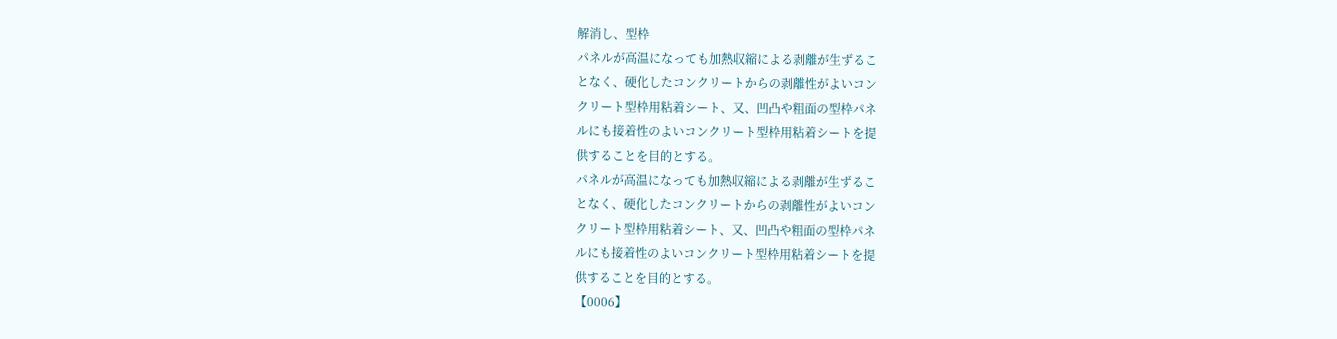解消し、型枠
パネルが高温になっても加熱収縮による剥離が生ずるこ
となく、硬化したコンクリートからの剥離性がよいコン
クリート型枠用粘着シート、又、凹凸や粗面の型枠パネ
ルにも接着性のよいコンクリート型枠用粘着シートを提
供することを目的とする。
パネルが高温になっても加熱収縮による剥離が生ずるこ
となく、硬化したコンクリートからの剥離性がよいコン
クリート型枠用粘着シート、又、凹凸や粗面の型枠パネ
ルにも接着性のよいコンクリート型枠用粘着シートを提
供することを目的とする。
【0006】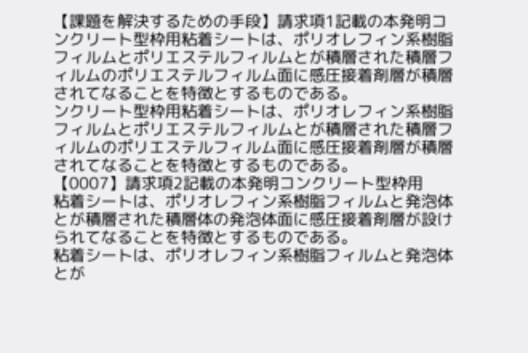【課題を解決するための手段】請求項1記載の本発明コ
ンクリート型枠用粘着シートは、ポリオレフィン系樹脂
フィルムとポリエステルフィルムとが積層された積層フ
ィルムのポリエステルフィルム面に感圧接着剤層が積層
されてなることを特徴とするものである。
ンクリート型枠用粘着シートは、ポリオレフィン系樹脂
フィルムとポリエステルフィルムとが積層された積層フ
ィルムのポリエステルフィルム面に感圧接着剤層が積層
されてなることを特徴とするものである。
【0007】請求項2記載の本発明コンクリート型枠用
粘着シートは、ポリオレフィン系樹脂フィルムと発泡体
とが積層された積層体の発泡体面に感圧接着剤層が設け
られてなることを特徴とするものである。
粘着シートは、ポリオレフィン系樹脂フィルムと発泡体
とが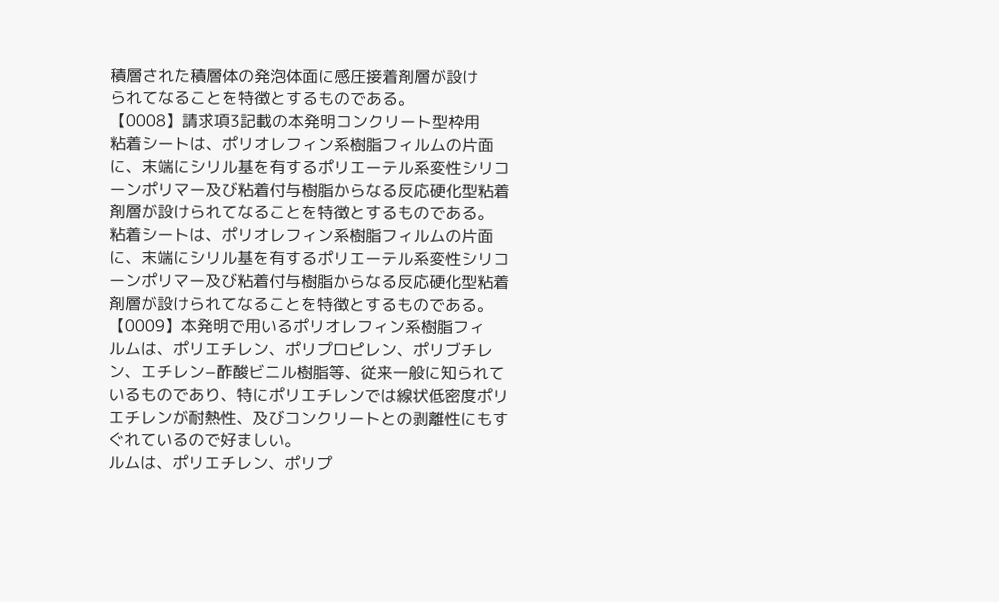積層された積層体の発泡体面に感圧接着剤層が設け
られてなることを特徴とするものである。
【0008】請求項3記載の本発明コンクリート型枠用
粘着シートは、ポリオレフィン系樹脂フィルムの片面
に、末端にシリル基を有するポリエーテル系変性シリコ
ーンポリマー及び粘着付与樹脂からなる反応硬化型粘着
剤層が設けられてなることを特徴とするものである。
粘着シートは、ポリオレフィン系樹脂フィルムの片面
に、末端にシリル基を有するポリエーテル系変性シリコ
ーンポリマー及び粘着付与樹脂からなる反応硬化型粘着
剤層が設けられてなることを特徴とするものである。
【0009】本発明で用いるポリオレフィン系樹脂フィ
ルムは、ポリエチレン、ポリプロピレン、ポリブチレ
ン、エチレン−酢酸ビニル樹脂等、従来一般に知られて
いるものであり、特にポリエチレンでは線状低密度ポリ
エチレンが耐熱性、及びコンクリートとの剥離性にもす
ぐれているので好ましい。
ルムは、ポリエチレン、ポリプ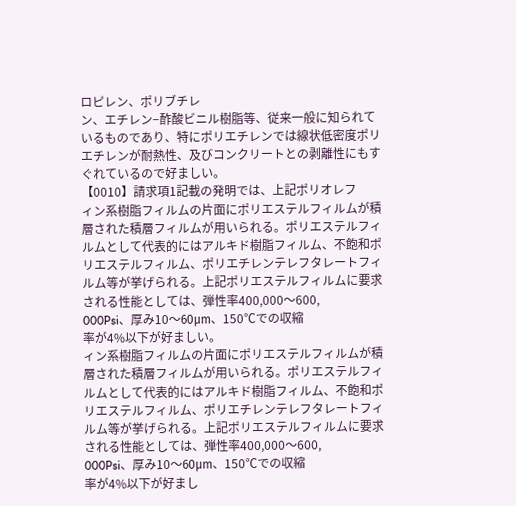ロピレン、ポリブチレ
ン、エチレン−酢酸ビニル樹脂等、従来一般に知られて
いるものであり、特にポリエチレンでは線状低密度ポリ
エチレンが耐熱性、及びコンクリートとの剥離性にもす
ぐれているので好ましい。
【0010】請求項1記載の発明では、上記ポリオレフ
ィン系樹脂フィルムの片面にポリエステルフィルムが積
層された積層フィルムが用いられる。ポリエステルフィ
ルムとして代表的にはアルキド樹脂フィルム、不飽和ポ
リエステルフィルム、ポリエチレンテレフタレートフィ
ルム等が挙げられる。上記ポリエステルフィルムに要求
される性能としては、弾性率400,000〜600,
000Psi、厚み10〜60μm、150℃での収縮
率が4%以下が好ましい。
ィン系樹脂フィルムの片面にポリエステルフィルムが積
層された積層フィルムが用いられる。ポリエステルフィ
ルムとして代表的にはアルキド樹脂フィルム、不飽和ポ
リエステルフィルム、ポリエチレンテレフタレートフィ
ルム等が挙げられる。上記ポリエステルフィルムに要求
される性能としては、弾性率400,000〜600,
000Psi、厚み10〜60μm、150℃での収縮
率が4%以下が好まし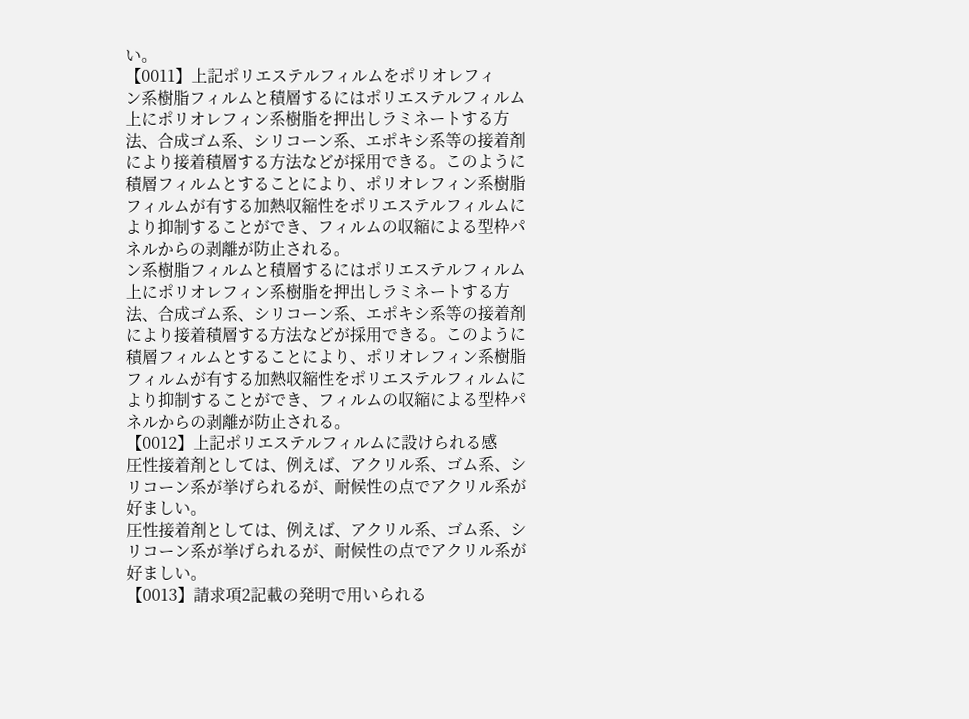い。
【0011】上記ポリエステルフィルムをポリオレフィ
ン系樹脂フィルムと積層するにはポリエステルフィルム
上にポリオレフィン系樹脂を押出しラミネートする方
法、合成ゴム系、シリコーン系、エポキシ系等の接着剤
により接着積層する方法などが採用できる。このように
積層フィルムとすることにより、ポリオレフィン系樹脂
フィルムが有する加熱収縮性をポリエステルフィルムに
より抑制することができ、フィルムの収縮による型枠パ
ネルからの剥離が防止される。
ン系樹脂フィルムと積層するにはポリエステルフィルム
上にポリオレフィン系樹脂を押出しラミネートする方
法、合成ゴム系、シリコーン系、エポキシ系等の接着剤
により接着積層する方法などが採用できる。このように
積層フィルムとすることにより、ポリオレフィン系樹脂
フィルムが有する加熱収縮性をポリエステルフィルムに
より抑制することができ、フィルムの収縮による型枠パ
ネルからの剥離が防止される。
【0012】上記ポリエステルフィルムに設けられる感
圧性接着剤としては、例えば、アクリル系、ゴム系、シ
リコーン系が挙げられるが、耐候性の点でアクリル系が
好ましい。
圧性接着剤としては、例えば、アクリル系、ゴム系、シ
リコーン系が挙げられるが、耐候性の点でアクリル系が
好ましい。
【0013】請求項2記載の発明で用いられる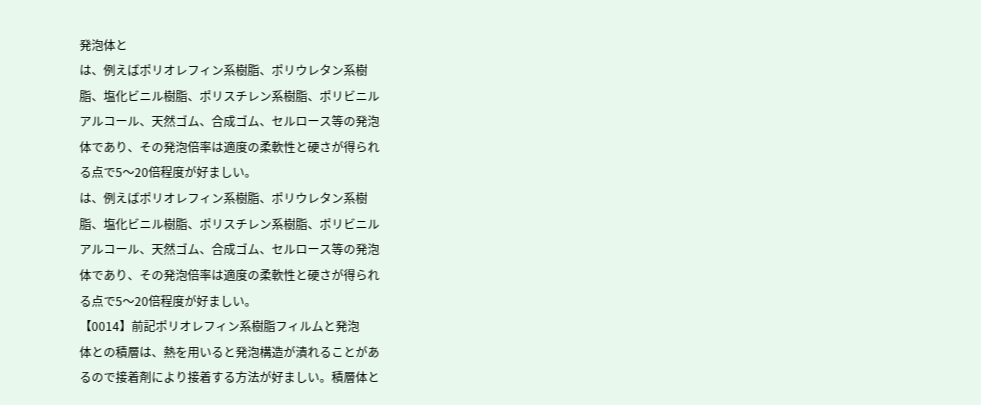発泡体と
は、例えばポリオレフィン系樹脂、ポリウレタン系樹
脂、塩化ビニル樹脂、ポリスチレン系樹脂、ポリビニル
アルコール、天然ゴム、合成ゴム、セルロース等の発泡
体であり、その発泡倍率は適度の柔軟性と硬さが得られ
る点で5〜20倍程度が好ましい。
は、例えばポリオレフィン系樹脂、ポリウレタン系樹
脂、塩化ビニル樹脂、ポリスチレン系樹脂、ポリビニル
アルコール、天然ゴム、合成ゴム、セルロース等の発泡
体であり、その発泡倍率は適度の柔軟性と硬さが得られ
る点で5〜20倍程度が好ましい。
【0014】前記ポリオレフィン系樹脂フィルムと発泡
体との積層は、熱を用いると発泡構造が潰れることがあ
るので接着剤により接着する方法が好ましい。積層体と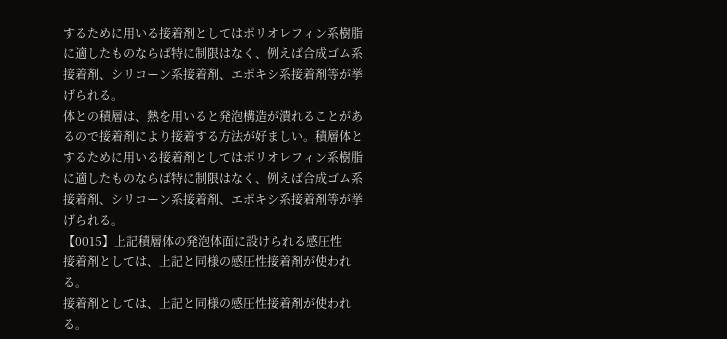するために用いる接着剤としてはポリオレフィン系樹脂
に適したものならば特に制限はなく、例えば合成ゴム系
接着剤、シリコーン系接着剤、エポキシ系接着剤等が挙
げられる。
体との積層は、熱を用いると発泡構造が潰れることがあ
るので接着剤により接着する方法が好ましい。積層体と
するために用いる接着剤としてはポリオレフィン系樹脂
に適したものならば特に制限はなく、例えば合成ゴム系
接着剤、シリコーン系接着剤、エポキシ系接着剤等が挙
げられる。
【0015】上記積層体の発泡体面に設けられる感圧性
接着剤としては、上記と同様の感圧性接着剤が使われ
る。
接着剤としては、上記と同様の感圧性接着剤が使われ
る。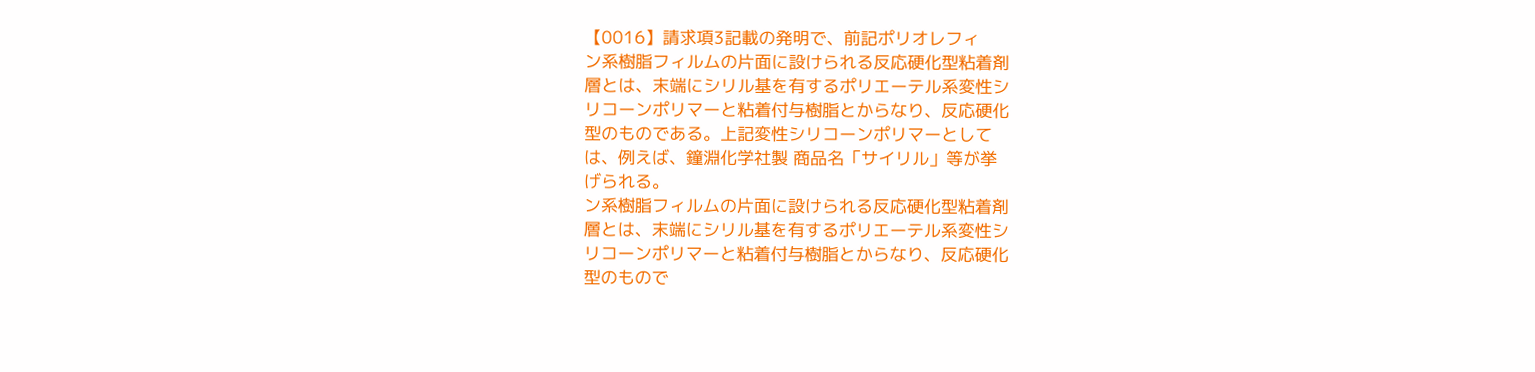【0016】請求項3記載の発明で、前記ポリオレフィ
ン系樹脂フィルムの片面に設けられる反応硬化型粘着剤
層とは、末端にシリル基を有するポリエーテル系変性シ
リコーンポリマーと粘着付与樹脂とからなり、反応硬化
型のものである。上記変性シリコーンポリマーとして
は、例えば、鐘淵化学社製 商品名「サイリル」等が挙
げられる。
ン系樹脂フィルムの片面に設けられる反応硬化型粘着剤
層とは、末端にシリル基を有するポリエーテル系変性シ
リコーンポリマーと粘着付与樹脂とからなり、反応硬化
型のもので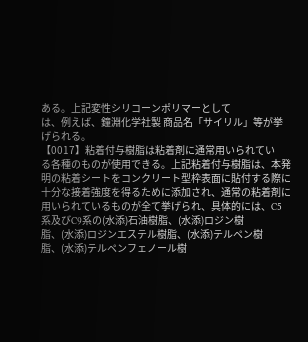ある。上記変性シリコーンポリマーとして
は、例えば、鐘淵化学社製 商品名「サイリル」等が挙
げられる。
【0017】粘着付与樹脂は粘着剤に通常用いられてい
る各種のものが使用できる。上記粘着付与樹脂は、本発
明の粘着シートをコンクリート型枠表面に貼付する際に
十分な接着強度を得るために添加され、通常の粘着剤に
用いられているものが全て挙げられ、具体的には、C5
系及びC9系の(水添)石油樹脂、(水添)ロジン樹
脂、(水添)ロジンエステル樹脂、(水添)テルペン樹
脂、(水添)テルペンフェノール樹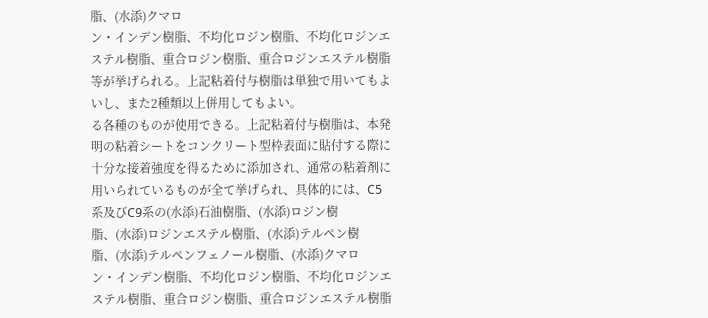脂、(水添)クマロ
ン・インデン樹脂、不均化ロジン樹脂、不均化ロジンエ
ステル樹脂、重合ロジン樹脂、重合ロジンエステル樹脂
等が挙げられる。上記粘着付与樹脂は単独で用いてもよ
いし、また2種類以上併用してもよい。
る各種のものが使用できる。上記粘着付与樹脂は、本発
明の粘着シートをコンクリート型枠表面に貼付する際に
十分な接着強度を得るために添加され、通常の粘着剤に
用いられているものが全て挙げられ、具体的には、C5
系及びC9系の(水添)石油樹脂、(水添)ロジン樹
脂、(水添)ロジンエステル樹脂、(水添)テルペン樹
脂、(水添)テルペンフェノール樹脂、(水添)クマロ
ン・インデン樹脂、不均化ロジン樹脂、不均化ロジンエ
ステル樹脂、重合ロジン樹脂、重合ロジンエステル樹脂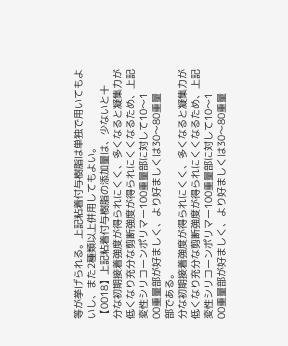等が挙げられる。上記粘着付与樹脂は単独で用いてもよ
いし、また2種類以上併用してもよい。
【0018】上記粘着付与樹脂の添加量は、少ないと十
分な初期接着強度が得られにくく、多くなると凝集力が
低くなり充分な剪断強度が得られにくくなるため、上記
変性シリコーンポリマー100重量部に対して10〜1
00重量部が好ましく、より好ましくは30〜80重量
部である。
分な初期接着強度が得られにくく、多くなると凝集力が
低くなり充分な剪断強度が得られにくくなるため、上記
変性シリコーンポリマー100重量部に対して10〜1
00重量部が好ましく、より好ましくは30〜80重量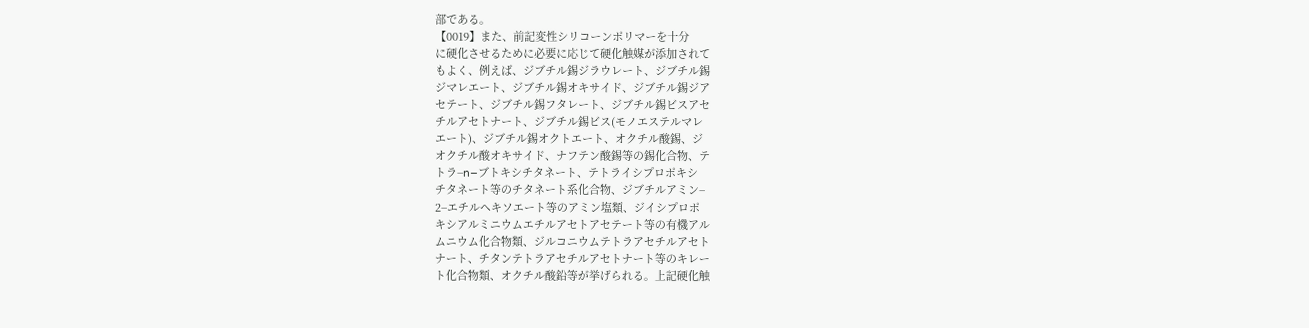部である。
【0019】また、前記変性シリコーンポリマーを十分
に硬化させるために必要に応じて硬化触媒が添加されて
もよく、例えば、ジブチル錫ジラウレート、ジブチル錫
ジマレエート、ジブチル錫オキサイド、ジブチル錫ジア
セテート、ジブチル錫フタレート、ジブチル錫ビスアセ
チルアセトナート、ジブチル錫ビス(モノエステルマレ
エート)、ジブチル錫オクトエート、オクチル酸錫、ジ
オクチル酸オキサイド、ナフテン酸錫等の錫化合物、テ
トラ−n−ブトキシチタネート、テトライシプロポキシ
チタネート等のチタネート系化合物、ジブチルアミン−
2−エチルヘキソエート等のアミン塩類、ジイシプロポ
キシアルミニウムエチルアセトアセテート等の有機アル
ムニウム化合物類、ジルコニウムテトラアセチルアセト
ナート、チタンテトラアセチルアセトナート等のキレー
ト化合物類、オクチル酸鉛等が挙げられる。上記硬化触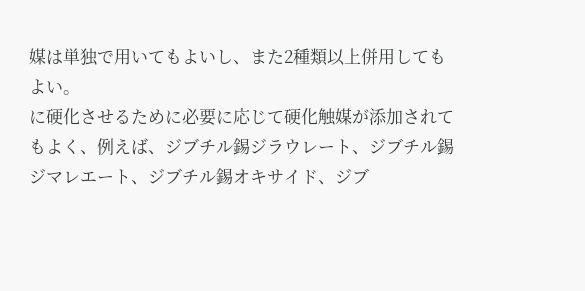媒は単独で用いてもよいし、また2種類以上併用しても
よい。
に硬化させるために必要に応じて硬化触媒が添加されて
もよく、例えば、ジブチル錫ジラウレート、ジブチル錫
ジマレエート、ジブチル錫オキサイド、ジブ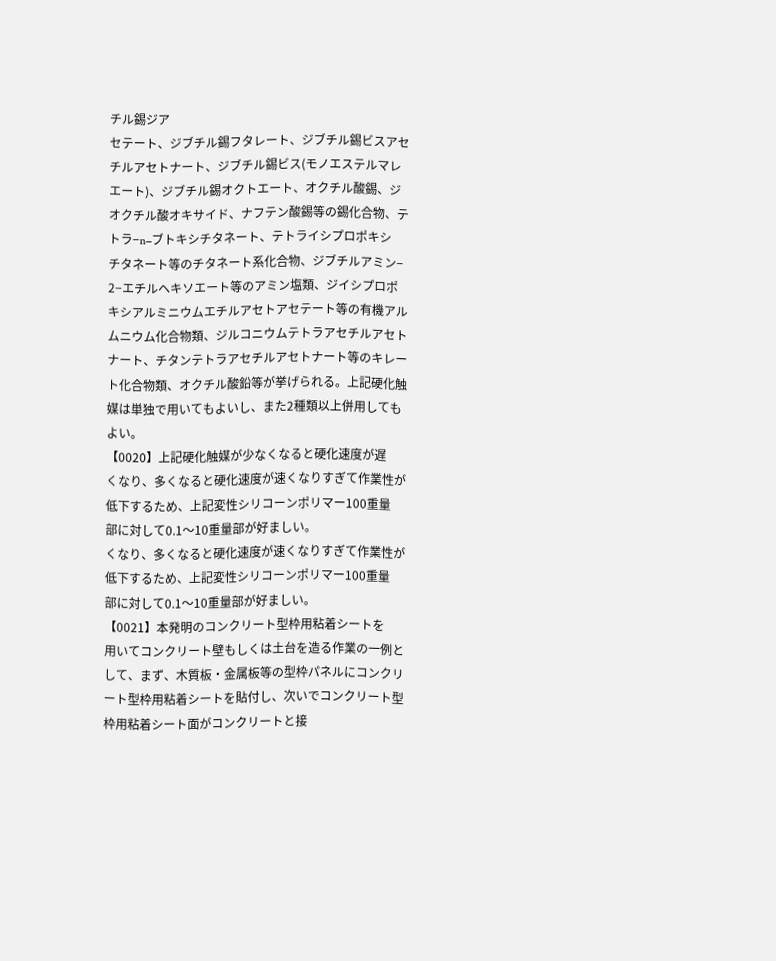チル錫ジア
セテート、ジブチル錫フタレート、ジブチル錫ビスアセ
チルアセトナート、ジブチル錫ビス(モノエステルマレ
エート)、ジブチル錫オクトエート、オクチル酸錫、ジ
オクチル酸オキサイド、ナフテン酸錫等の錫化合物、テ
トラ−n−ブトキシチタネート、テトライシプロポキシ
チタネート等のチタネート系化合物、ジブチルアミン−
2−エチルヘキソエート等のアミン塩類、ジイシプロポ
キシアルミニウムエチルアセトアセテート等の有機アル
ムニウム化合物類、ジルコニウムテトラアセチルアセト
ナート、チタンテトラアセチルアセトナート等のキレー
ト化合物類、オクチル酸鉛等が挙げられる。上記硬化触
媒は単独で用いてもよいし、また2種類以上併用しても
よい。
【0020】上記硬化触媒が少なくなると硬化速度が遅
くなり、多くなると硬化速度が速くなりすぎて作業性が
低下するため、上記変性シリコーンポリマー100重量
部に対して0.1〜10重量部が好ましい。
くなり、多くなると硬化速度が速くなりすぎて作業性が
低下するため、上記変性シリコーンポリマー100重量
部に対して0.1〜10重量部が好ましい。
【0021】本発明のコンクリート型枠用粘着シートを
用いてコンクリート壁もしくは土台を造る作業の一例と
して、まず、木質板・金属板等の型枠パネルにコンクリ
ート型枠用粘着シートを貼付し、次いでコンクリート型
枠用粘着シート面がコンクリートと接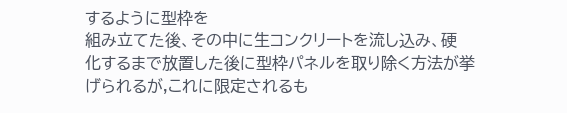するように型枠を
組み立てた後、その中に生コンクリートを流し込み、硬
化するまで放置した後に型枠パネルを取り除く方法が挙
げられるが,これに限定されるも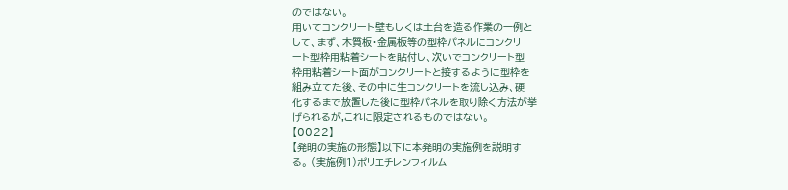のではない。
用いてコンクリート壁もしくは土台を造る作業の一例と
して、まず、木質板・金属板等の型枠パネルにコンクリ
ート型枠用粘着シートを貼付し、次いでコンクリート型
枠用粘着シート面がコンクリートと接するように型枠を
組み立てた後、その中に生コンクリートを流し込み、硬
化するまで放置した後に型枠パネルを取り除く方法が挙
げられるが,これに限定されるものではない。
【0022】
【発明の実施の形態】以下に本発明の実施例を説明す
る。 (実施例1)ポリエチレンフィルム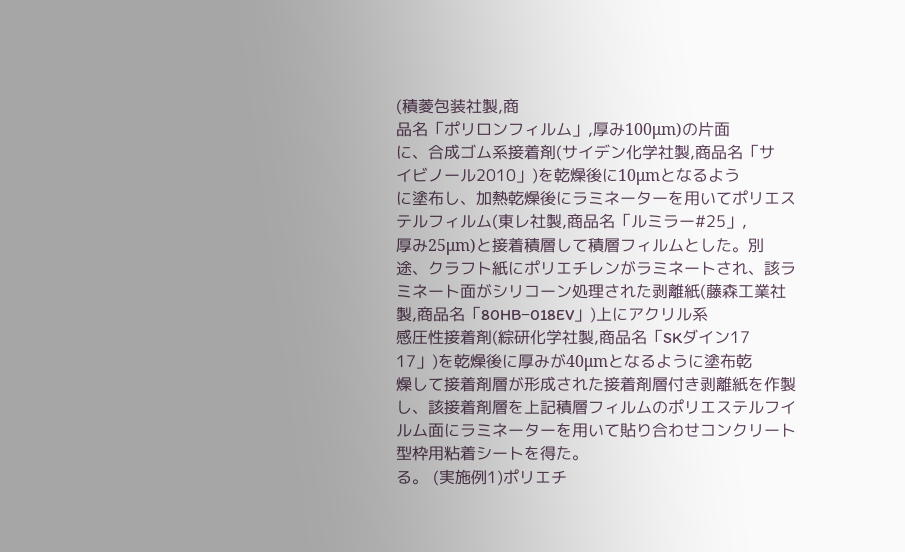(積菱包装社製,商
品名「ポリロンフィルム」,厚み100μm)の片面
に、合成ゴム系接着剤(サイデン化学社製,商品名「サ
イビノール2010」)を乾燥後に10μmとなるよう
に塗布し、加熱乾燥後にラミネーターを用いてポリエス
テルフィルム(東レ社製,商品名「ルミラー#25」,
厚み25μm)と接着積層して積層フィルムとした。別
途、クラフト紙にポリエチレンがラミネートされ、該ラ
ミネート面がシリコーン処理された剥離紙(藤森工業社
製,商品名「80HB−018EV」)上にアクリル系
感圧性接着剤(綜研化学社製,商品名「SKダイン17
17」)を乾燥後に厚みが40μmとなるように塗布乾
燥して接着剤層が形成された接着剤層付き剥離紙を作製
し、該接着剤層を上記積層フィルムのポリエステルフイ
ルム面にラミネーターを用いて貼り合わせコンクリート
型枠用粘着シートを得た。
る。 (実施例1)ポリエチ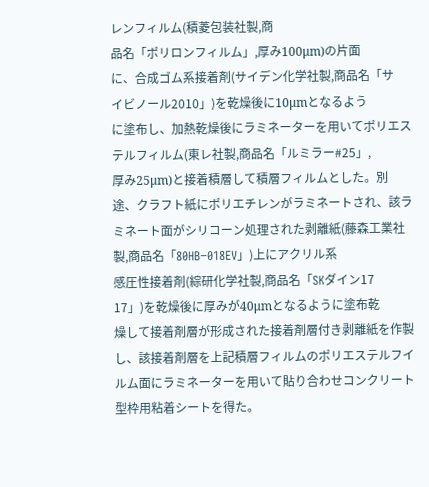レンフィルム(積菱包装社製,商
品名「ポリロンフィルム」,厚み100μm)の片面
に、合成ゴム系接着剤(サイデン化学社製,商品名「サ
イビノール2010」)を乾燥後に10μmとなるよう
に塗布し、加熱乾燥後にラミネーターを用いてポリエス
テルフィルム(東レ社製,商品名「ルミラー#25」,
厚み25μm)と接着積層して積層フィルムとした。別
途、クラフト紙にポリエチレンがラミネートされ、該ラ
ミネート面がシリコーン処理された剥離紙(藤森工業社
製,商品名「80HB−018EV」)上にアクリル系
感圧性接着剤(綜研化学社製,商品名「SKダイン17
17」)を乾燥後に厚みが40μmとなるように塗布乾
燥して接着剤層が形成された接着剤層付き剥離紙を作製
し、該接着剤層を上記積層フィルムのポリエステルフイ
ルム面にラミネーターを用いて貼り合わせコンクリート
型枠用粘着シートを得た。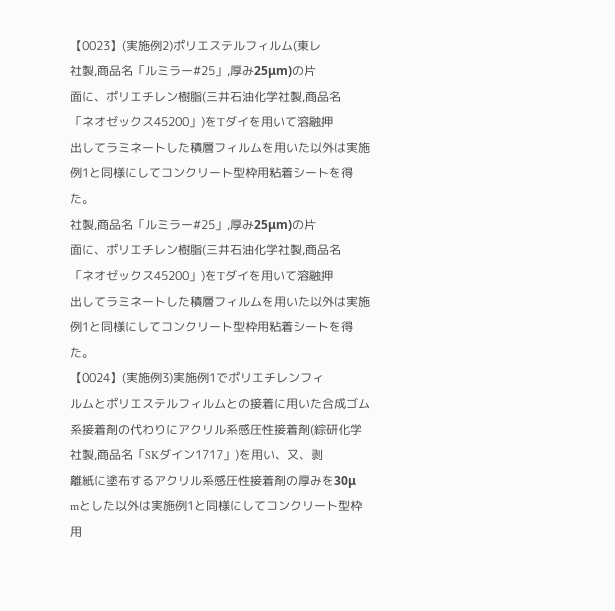【0023】(実施例2)ポリエステルフィルム(東レ
社製,商品名「ルミラー#25」,厚み25μm)の片
面に、ポリエチレン樹脂(三井石油化学社製,商品名
「ネオゼックス45200」)をTダイを用いて溶融押
出してラミネートした積層フィルムを用いた以外は実施
例1と同様にしてコンクリート型枠用粘着シートを得
た。
社製,商品名「ルミラー#25」,厚み25μm)の片
面に、ポリエチレン樹脂(三井石油化学社製,商品名
「ネオゼックス45200」)をTダイを用いて溶融押
出してラミネートした積層フィルムを用いた以外は実施
例1と同様にしてコンクリート型枠用粘着シートを得
た。
【0024】(実施例3)実施例1でポリエチレンフィ
ルムとポリエステルフィルムとの接着に用いた合成ゴム
系接着剤の代わりにアクリル系感圧性接着剤(綜研化学
社製,商品名「SKダイン1717」)を用い、又、剥
離紙に塗布するアクリル系感圧性接着剤の厚みを30μ
mとした以外は実施例1と同様にしてコンクリート型枠
用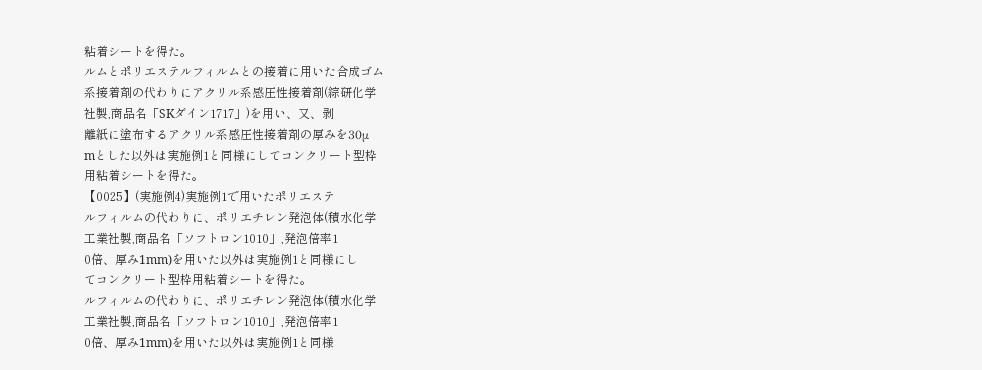粘着シートを得た。
ルムとポリエステルフィルムとの接着に用いた合成ゴム
系接着剤の代わりにアクリル系感圧性接着剤(綜研化学
社製,商品名「SKダイン1717」)を用い、又、剥
離紙に塗布するアクリル系感圧性接着剤の厚みを30μ
mとした以外は実施例1と同様にしてコンクリート型枠
用粘着シートを得た。
【0025】(実施例4)実施例1で用いたポリエステ
ルフィルムの代わりに、ポリエチレン発泡体(積水化学
工業社製,商品名「ソフトロン1010」,発泡倍率1
0倍、厚み1mm)を用いた以外は実施例1と同様にし
てコンクリート型枠用粘着シートを得た。
ルフィルムの代わりに、ポリエチレン発泡体(積水化学
工業社製,商品名「ソフトロン1010」,発泡倍率1
0倍、厚み1mm)を用いた以外は実施例1と同様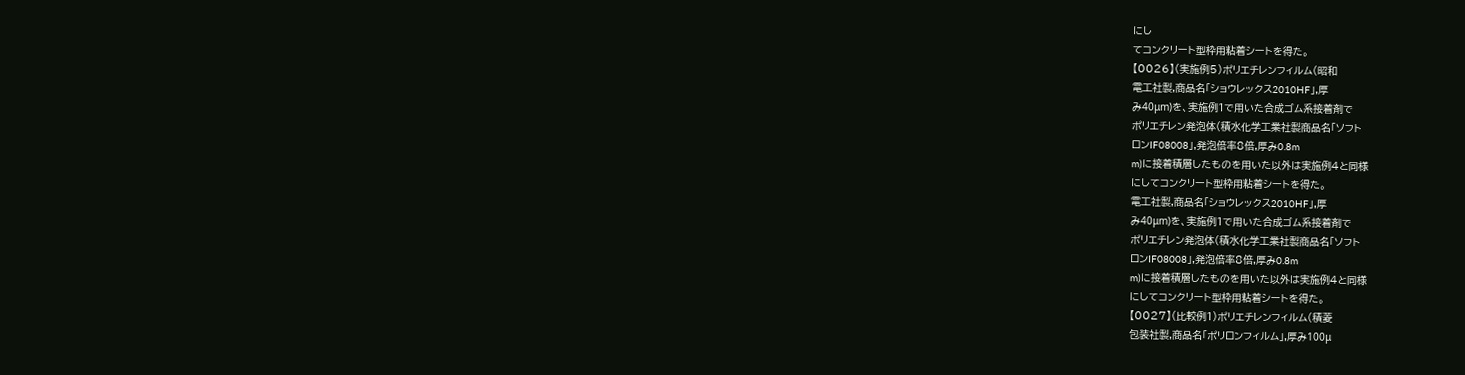にし
てコンクリート型枠用粘着シートを得た。
【0026】(実施例5)ポリエチレンフィルム(昭和
電工社製,商品名「ショウレックス2010HF」,厚
み40μm)を、実施例1で用いた合成ゴム系接着剤で
ポリエチレン発泡体(積水化学工業社製商品名「ソフト
ロンIF08008」,発泡倍率8倍,厚み0.8m
m)に接着積層したものを用いた以外は実施例4と同様
にしてコンクリート型枠用粘着シートを得た。
電工社製,商品名「ショウレックス2010HF」,厚
み40μm)を、実施例1で用いた合成ゴム系接着剤で
ポリエチレン発泡体(積水化学工業社製商品名「ソフト
ロンIF08008」,発泡倍率8倍,厚み0.8m
m)に接着積層したものを用いた以外は実施例4と同様
にしてコンクリート型枠用粘着シートを得た。
【0027】(比較例1)ポリエチレンフィルム(積菱
包装社製,商品名「ポリロンフィルム」,厚み100μ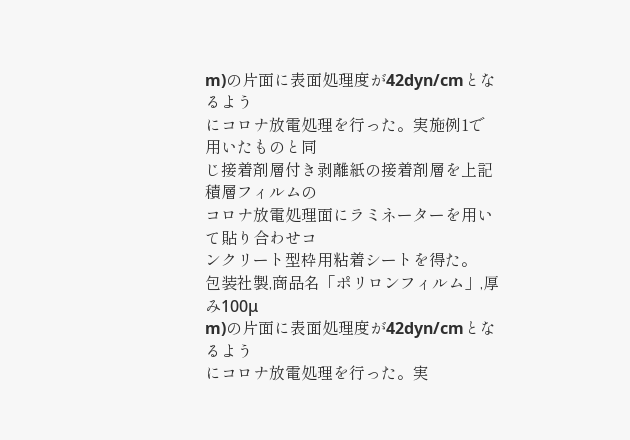m)の片面に表面処理度が42dyn/cmとなるよう
にコロナ放電処理を行った。実施例1で用いたものと同
じ接着剤層付き剥離紙の接着剤層を上記積層フィルムの
コロナ放電処理面にラミネーターを用いて貼り合わせコ
ンクリート型枠用粘着シートを得た。
包装社製,商品名「ポリロンフィルム」,厚み100μ
m)の片面に表面処理度が42dyn/cmとなるよう
にコロナ放電処理を行った。実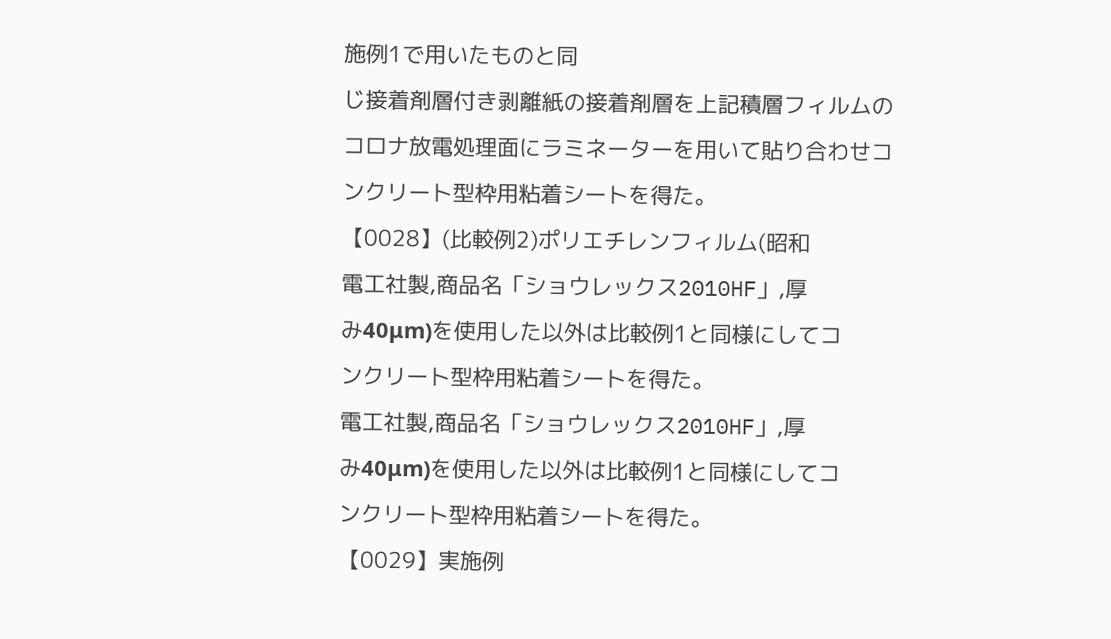施例1で用いたものと同
じ接着剤層付き剥離紙の接着剤層を上記積層フィルムの
コロナ放電処理面にラミネーターを用いて貼り合わせコ
ンクリート型枠用粘着シートを得た。
【0028】(比較例2)ポリエチレンフィルム(昭和
電工社製,商品名「ショウレックス2010HF」,厚
み40μm)を使用した以外は比較例1と同様にしてコ
ンクリート型枠用粘着シートを得た。
電工社製,商品名「ショウレックス2010HF」,厚
み40μm)を使用した以外は比較例1と同様にしてコ
ンクリート型枠用粘着シートを得た。
【0029】実施例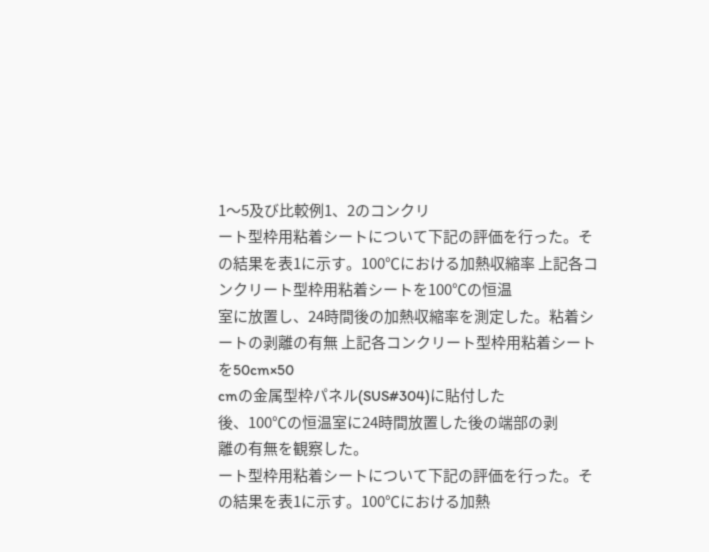1〜5及び比較例1、2のコンクリ
ート型枠用粘着シートについて下記の評価を行った。そ
の結果を表1に示す。100℃における加熱収縮率 上記各コンクリート型枠用粘着シートを100℃の恒温
室に放置し、24時間後の加熱収縮率を測定した。粘着シートの剥離の有無 上記各コンクリート型枠用粘着シートを50cm×50
cmの金属型枠パネル(SUS#304)に貼付した
後、100℃の恒温室に24時間放置した後の端部の剥
離の有無を観察した。
ート型枠用粘着シートについて下記の評価を行った。そ
の結果を表1に示す。100℃における加熱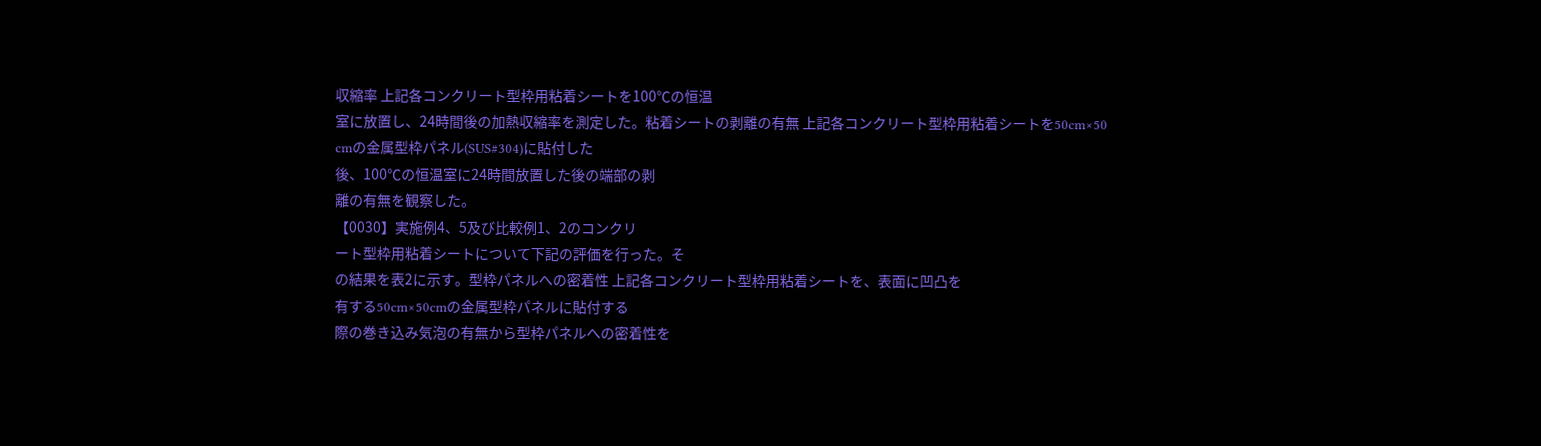収縮率 上記各コンクリート型枠用粘着シートを100℃の恒温
室に放置し、24時間後の加熱収縮率を測定した。粘着シートの剥離の有無 上記各コンクリート型枠用粘着シートを50cm×50
cmの金属型枠パネル(SUS#304)に貼付した
後、100℃の恒温室に24時間放置した後の端部の剥
離の有無を観察した。
【0030】実施例4、5及び比較例1、2のコンクリ
ート型枠用粘着シートについて下記の評価を行った。そ
の結果を表2に示す。型枠パネルへの密着性 上記各コンクリート型枠用粘着シートを、表面に凹凸を
有する50cm×50cmの金属型枠パネルに貼付する
際の巻き込み気泡の有無から型枠パネルへの密着性を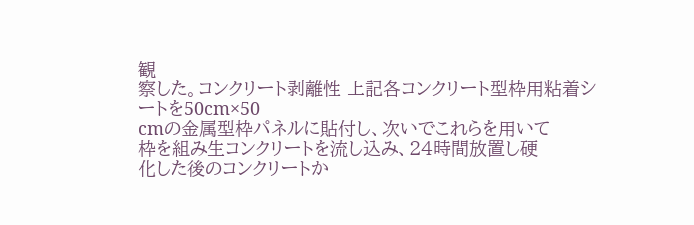観
察した。コンクリート剥離性 上記各コンクリート型枠用粘着シートを50cm×50
cmの金属型枠パネルに貼付し、次いでこれらを用いて
枠を組み生コンクリートを流し込み、24時間放置し硬
化した後のコンクリートか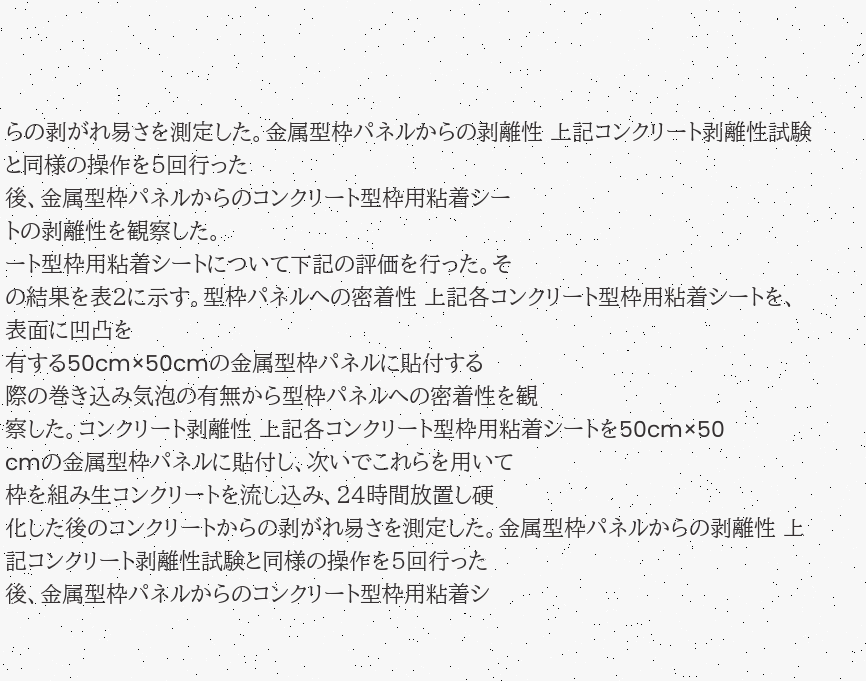らの剥がれ易さを測定した。金属型枠パネルからの剥離性 上記コンクリート剥離性試験と同様の操作を5回行った
後、金属型枠パネルからのコンクリート型枠用粘着シー
トの剥離性を観察した。
ート型枠用粘着シートについて下記の評価を行った。そ
の結果を表2に示す。型枠パネルへの密着性 上記各コンクリート型枠用粘着シートを、表面に凹凸を
有する50cm×50cmの金属型枠パネルに貼付する
際の巻き込み気泡の有無から型枠パネルへの密着性を観
察した。コンクリート剥離性 上記各コンクリート型枠用粘着シートを50cm×50
cmの金属型枠パネルに貼付し、次いでこれらを用いて
枠を組み生コンクリートを流し込み、24時間放置し硬
化した後のコンクリートからの剥がれ易さを測定した。金属型枠パネルからの剥離性 上記コンクリート剥離性試験と同様の操作を5回行った
後、金属型枠パネルからのコンクリート型枠用粘着シ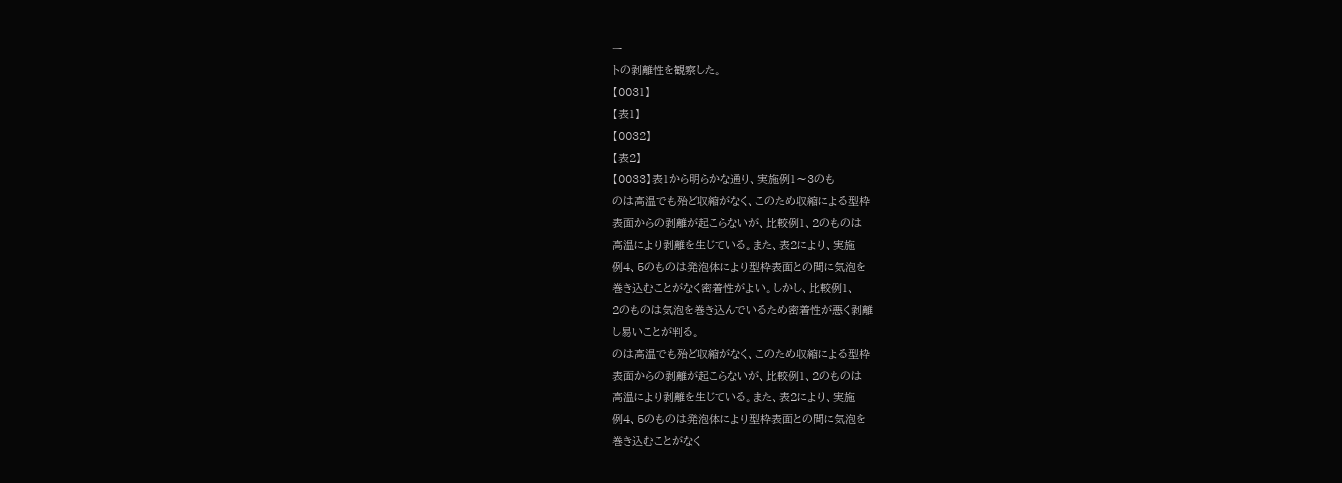ー
トの剥離性を観察した。
【0031】
【表1】
【0032】
【表2】
【0033】表1から明らかな通り、実施例1〜3のも
のは高温でも殆ど収縮がなく、このため収縮による型枠
表面からの剥離が起こらないが、比較例1、2のものは
高温により剥離を生じている。また、表2により、実施
例4、5のものは発泡体により型枠表面との間に気泡を
巻き込むことがなく密着性がよい。しかし、比較例1、
2のものは気泡を巻き込んでいるため密着性が悪く剥離
し易いことが判る。
のは高温でも殆ど収縮がなく、このため収縮による型枠
表面からの剥離が起こらないが、比較例1、2のものは
高温により剥離を生じている。また、表2により、実施
例4、5のものは発泡体により型枠表面との間に気泡を
巻き込むことがなく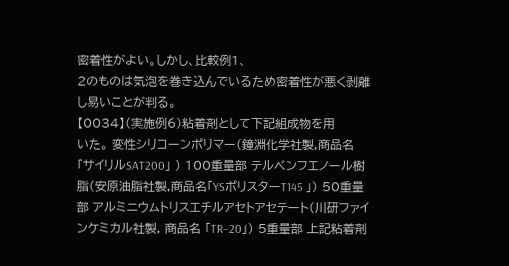密着性がよい。しかし、比較例1、
2のものは気泡を巻き込んでいるため密着性が悪く剥離
し易いことが判る。
【0034】(実施例6)粘着剤として下記組成物を用
いた。 変性シリコーンポリマー(鐘淵化学社製,商品名「サイリルSAT200」 ) 100重量部 テルペンフエノール樹脂(安原油脂社製,商品名「YSポリスターT145 」) 50重量部 アルミニウムトリスエチルアセトアセテート(川研ファインケミカル社製, 商品名 「TR−20」) 5重量部 上記粘着剤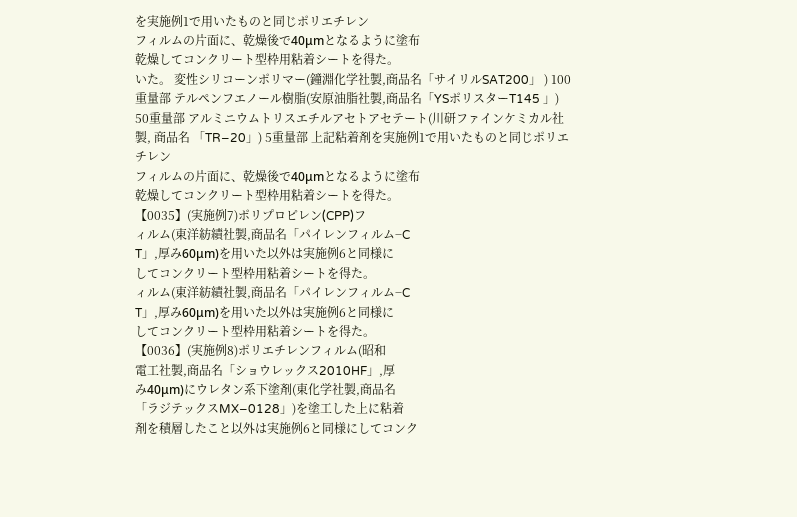を実施例1で用いたものと同じポリエチレン
フィルムの片面に、乾燥後で40μmとなるように塗布
乾燥してコンクリート型枠用粘着シートを得た。
いた。 変性シリコーンポリマー(鐘淵化学社製,商品名「サイリルSAT200」 ) 100重量部 テルペンフエノール樹脂(安原油脂社製,商品名「YSポリスターT145 」) 50重量部 アルミニウムトリスエチルアセトアセテート(川研ファインケミカル社製, 商品名 「TR−20」) 5重量部 上記粘着剤を実施例1で用いたものと同じポリエチレン
フィルムの片面に、乾燥後で40μmとなるように塗布
乾燥してコンクリート型枠用粘着シートを得た。
【0035】(実施例7)ポリプロピレン(CPP)フ
ィルム(東洋紡績社製,商品名「パイレンフィルム−C
T」,厚み60μm)を用いた以外は実施例6と同様に
してコンクリート型枠用粘着シートを得た。
ィルム(東洋紡績社製,商品名「パイレンフィルム−C
T」,厚み60μm)を用いた以外は実施例6と同様に
してコンクリート型枠用粘着シートを得た。
【0036】(実施例8)ポリエチレンフィルム(昭和
電工社製,商品名「ショウレックス2010HF」,厚
み40μm)にウレタン系下塗剤(東化学社製,商品名
「ラジテックスMX−0128」)を塗工した上に粘着
剤を積層したこと以外は実施例6と同様にしてコンク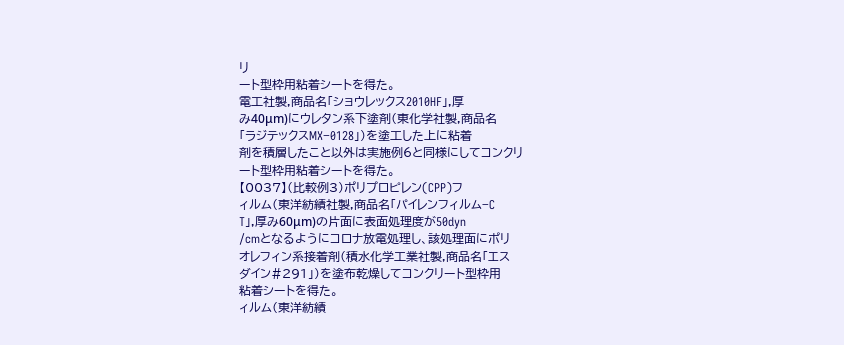リ
ート型枠用粘着シートを得た。
電工社製,商品名「ショウレックス2010HF」,厚
み40μm)にウレタン系下塗剤(東化学社製,商品名
「ラジテックスMX−0128」)を塗工した上に粘着
剤を積層したこと以外は実施例6と同様にしてコンクリ
ート型枠用粘着シートを得た。
【0037】(比較例3)ポリプロピレン(CPP)フ
ィルム(東洋紡績社製,商品名「パイレンフィルム−C
T」,厚み60μm)の片面に表面処理度が50dyn
/cmとなるようにコロナ放電処理し、該処理面にポリ
オレフィン系接着剤(積水化学工業社製,商品名「エス
ダイン#291」)を塗布乾燥してコンクリート型枠用
粘着シートを得た。
ィルム(東洋紡績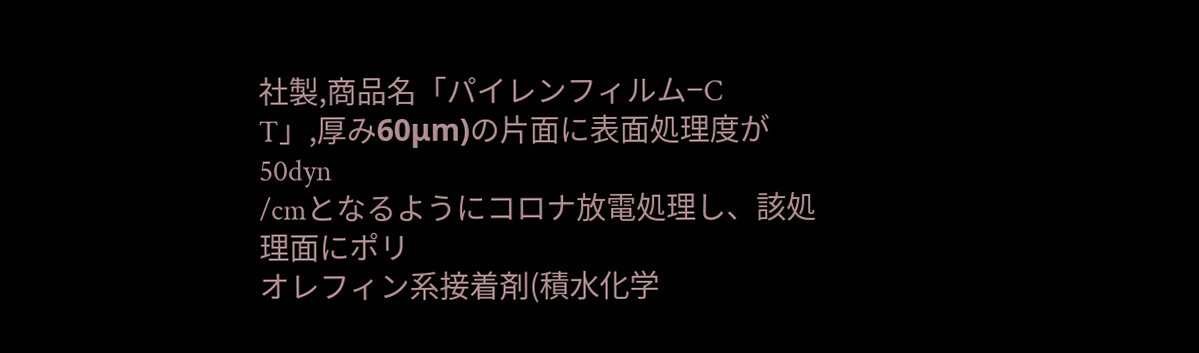社製,商品名「パイレンフィルム−C
T」,厚み60μm)の片面に表面処理度が50dyn
/cmとなるようにコロナ放電処理し、該処理面にポリ
オレフィン系接着剤(積水化学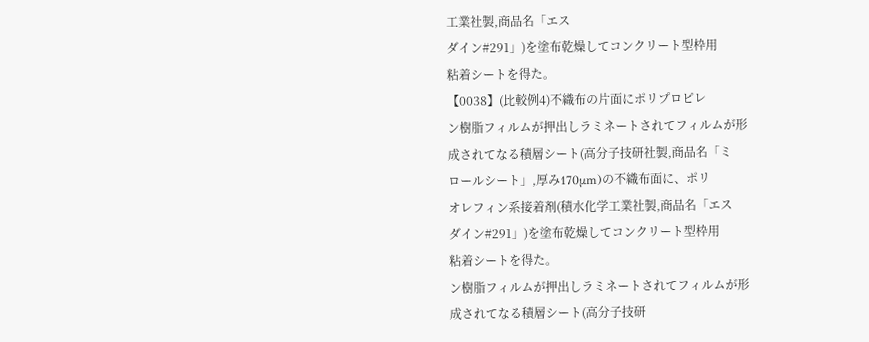工業社製,商品名「エス
ダイン#291」)を塗布乾燥してコンクリート型枠用
粘着シートを得た。
【0038】(比較例4)不織布の片面にポリプロピレ
ン樹脂フィルムが押出しラミネートされてフィルムが形
成されてなる積層シート(高分子技研社製,商品名「ミ
ロールシート」,厚み170μm)の不織布面に、ポリ
オレフィン系接着剤(積水化学工業社製,商品名「エス
ダイン#291」)を塗布乾燥してコンクリート型枠用
粘着シートを得た。
ン樹脂フィルムが押出しラミネートされてフィルムが形
成されてなる積層シート(高分子技研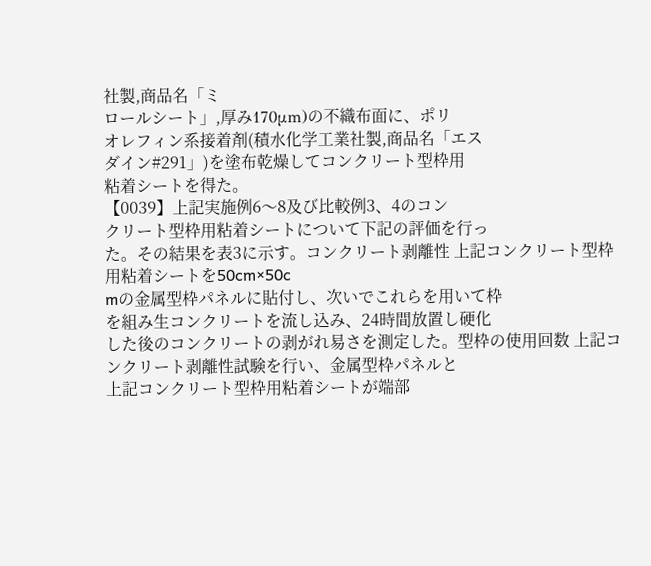社製,商品名「ミ
ロールシート」,厚み170μm)の不織布面に、ポリ
オレフィン系接着剤(積水化学工業社製,商品名「エス
ダイン#291」)を塗布乾燥してコンクリート型枠用
粘着シートを得た。
【0039】上記実施例6〜8及び比較例3、4のコン
クリート型枠用粘着シートについて下記の評価を行っ
た。その結果を表3に示す。コンクリート剥離性 上記コンクリート型枠用粘着シートを50cm×50c
mの金属型枠パネルに貼付し、次いでこれらを用いて枠
を組み生コンクリートを流し込み、24時間放置し硬化
した後のコンクリートの剥がれ易さを測定した。型枠の使用回数 上記コンクリート剥離性試験を行い、金属型枠パネルと
上記コンクリート型枠用粘着シートが端部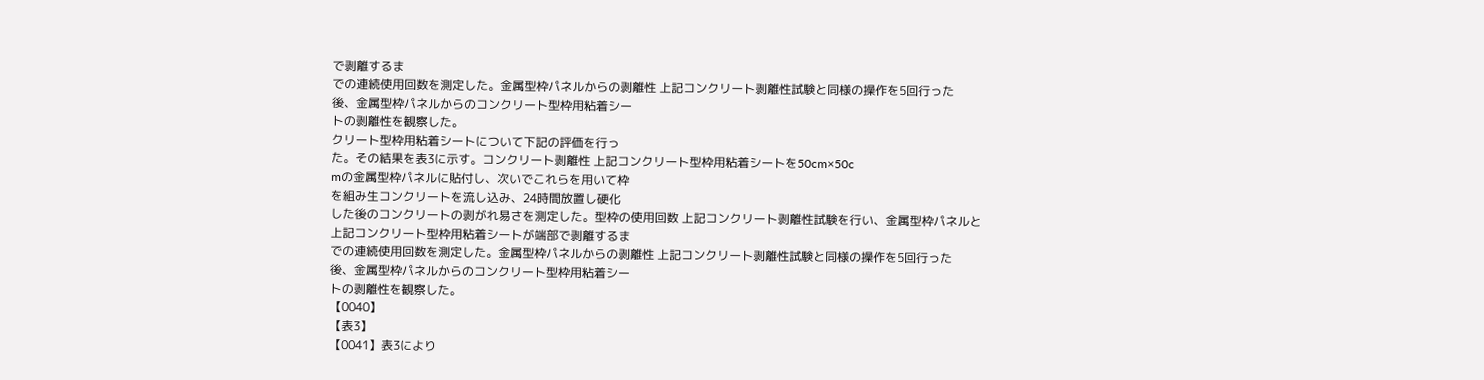で剥離するま
での連続使用回数を測定した。金属型枠パネルからの剥離性 上記コンクリート剥離性試験と同様の操作を5回行った
後、金属型枠パネルからのコンクリート型枠用粘着シー
トの剥離性を観察した。
クリート型枠用粘着シートについて下記の評価を行っ
た。その結果を表3に示す。コンクリート剥離性 上記コンクリート型枠用粘着シートを50cm×50c
mの金属型枠パネルに貼付し、次いでこれらを用いて枠
を組み生コンクリートを流し込み、24時間放置し硬化
した後のコンクリートの剥がれ易さを測定した。型枠の使用回数 上記コンクリート剥離性試験を行い、金属型枠パネルと
上記コンクリート型枠用粘着シートが端部で剥離するま
での連続使用回数を測定した。金属型枠パネルからの剥離性 上記コンクリート剥離性試験と同様の操作を5回行った
後、金属型枠パネルからのコンクリート型枠用粘着シー
トの剥離性を観察した。
【0040】
【表3】
【0041】表3により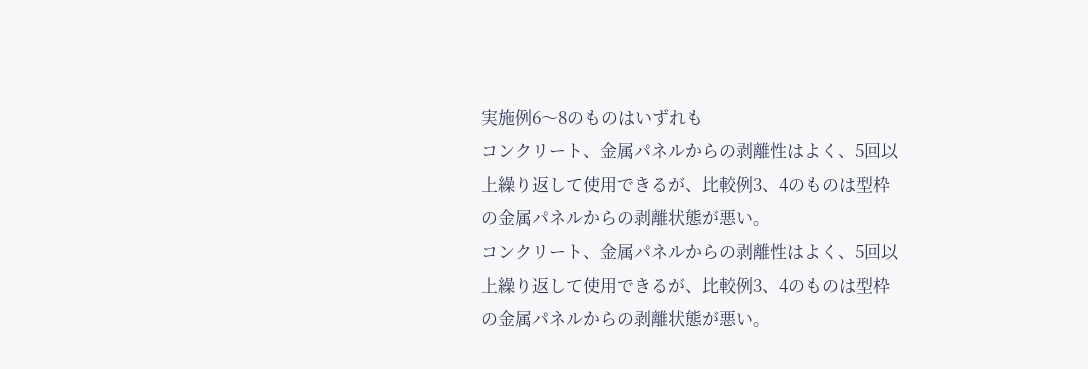実施例6〜8のものはいずれも
コンクリート、金属パネルからの剥離性はよく、5回以
上繰り返して使用できるが、比較例3、4のものは型枠
の金属パネルからの剥離状態が悪い。
コンクリート、金属パネルからの剥離性はよく、5回以
上繰り返して使用できるが、比較例3、4のものは型枠
の金属パネルからの剥離状態が悪い。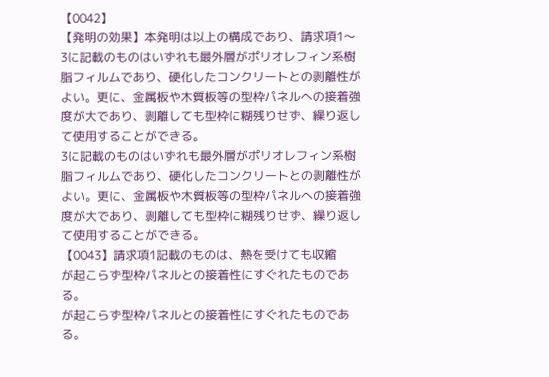【0042】
【発明の効果】本発明は以上の構成であり、請求項1〜
3に記載のものはいずれも最外層がポリオレフィン系樹
脂フィルムであり、硬化したコンクリートとの剥離性が
よい。更に、金属板や木質板等の型枠パネルへの接着強
度が大であり、剥離しても型枠に糊残りせず、繰り返し
て使用することができる。
3に記載のものはいずれも最外層がポリオレフィン系樹
脂フィルムであり、硬化したコンクリートとの剥離性が
よい。更に、金属板や木質板等の型枠パネルへの接着強
度が大であり、剥離しても型枠に糊残りせず、繰り返し
て使用することができる。
【0043】請求項1記載のものは、熱を受けても収縮
が起こらず型枠パネルとの接着性にすぐれたものであ
る。
が起こらず型枠パネルとの接着性にすぐれたものであ
る。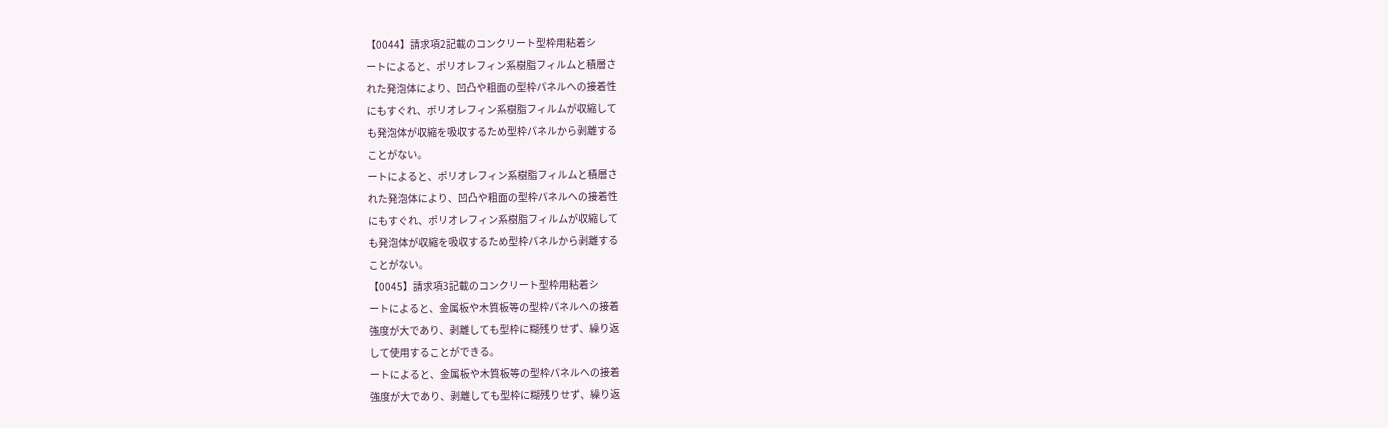【0044】請求項2記載のコンクリート型枠用粘着シ
ートによると、ポリオレフィン系樹脂フィルムと積層さ
れた発泡体により、凹凸や粗面の型枠パネルへの接着性
にもすぐれ、ポリオレフィン系樹脂フィルムが収縮して
も発泡体が収縮を吸収するため型枠パネルから剥離する
ことがない。
ートによると、ポリオレフィン系樹脂フィルムと積層さ
れた発泡体により、凹凸や粗面の型枠パネルへの接着性
にもすぐれ、ポリオレフィン系樹脂フィルムが収縮して
も発泡体が収縮を吸収するため型枠パネルから剥離する
ことがない。
【0045】請求項3記載のコンクリート型枠用粘着シ
ートによると、金属板や木質板等の型枠パネルへの接着
強度が大であり、剥離しても型枠に糊残りせず、繰り返
して使用することができる。
ートによると、金属板や木質板等の型枠パネルへの接着
強度が大であり、剥離しても型枠に糊残りせず、繰り返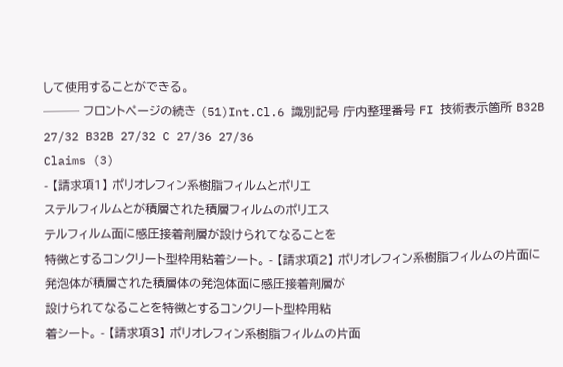して使用することができる。
─── フロントページの続き (51)Int.Cl.6 識別記号 庁内整理番号 FI 技術表示箇所 B32B 27/32 B32B 27/32 C 27/36 27/36
Claims (3)
- 【請求項1】 ポリオレフィン系樹脂フィルムとポリエ
ステルフィルムとが積層された積層フィルムのポリエス
テルフィルム面に感圧接着剤層が設けられてなることを
特徴とするコンクリート型枠用粘着シート。 - 【請求項2】 ポリオレフィン系樹脂フィルムの片面に
発泡体が積層された積層体の発泡体面に感圧接着剤層が
設けられてなることを特徴とするコンクリート型枠用粘
着シート。 - 【請求項3】 ポリオレフィン系樹脂フィルムの片面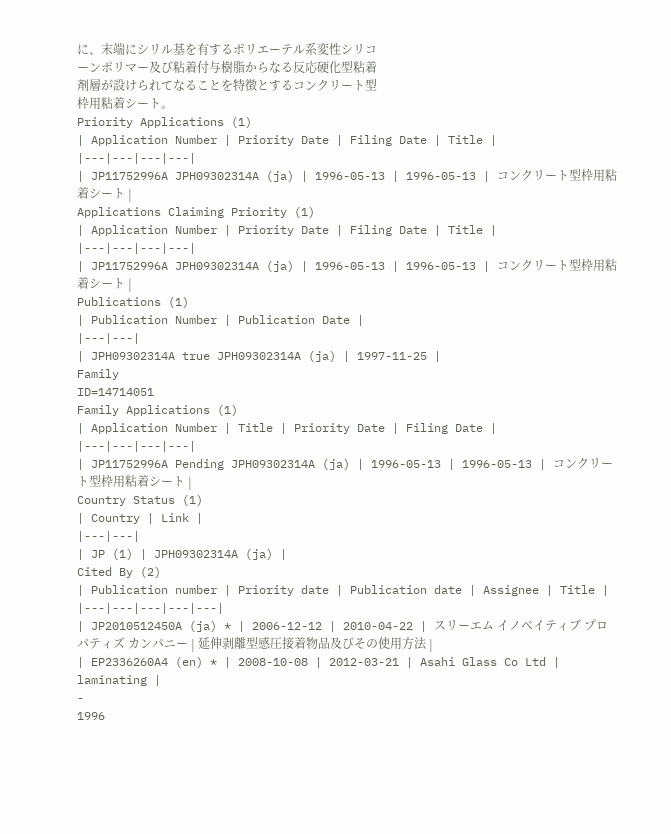に、末端にシリル基を有するポリエーテル系変性シリコ
ーンポリマー及び粘着付与樹脂からなる反応硬化型粘着
剤層が設けられてなることを特徴とするコンクリート型
枠用粘着シート。
Priority Applications (1)
| Application Number | Priority Date | Filing Date | Title |
|---|---|---|---|
| JP11752996A JPH09302314A (ja) | 1996-05-13 | 1996-05-13 | コンクリート型枠用粘着シート |
Applications Claiming Priority (1)
| Application Number | Priority Date | Filing Date | Title |
|---|---|---|---|
| JP11752996A JPH09302314A (ja) | 1996-05-13 | 1996-05-13 | コンクリート型枠用粘着シート |
Publications (1)
| Publication Number | Publication Date |
|---|---|
| JPH09302314A true JPH09302314A (ja) | 1997-11-25 |
Family
ID=14714051
Family Applications (1)
| Application Number | Title | Priority Date | Filing Date |
|---|---|---|---|
| JP11752996A Pending JPH09302314A (ja) | 1996-05-13 | 1996-05-13 | コンクリート型枠用粘着シート |
Country Status (1)
| Country | Link |
|---|---|
| JP (1) | JPH09302314A (ja) |
Cited By (2)
| Publication number | Priority date | Publication date | Assignee | Title |
|---|---|---|---|---|
| JP2010512450A (ja) * | 2006-12-12 | 2010-04-22 | スリーエム イノベイティブ プロパティズ カンパニー | 延伸剥離型感圧接着物品及びその使用方法 |
| EP2336260A4 (en) * | 2008-10-08 | 2012-03-21 | Asahi Glass Co Ltd | laminating |
-
1996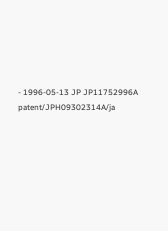- 1996-05-13 JP JP11752996A patent/JPH09302314A/ja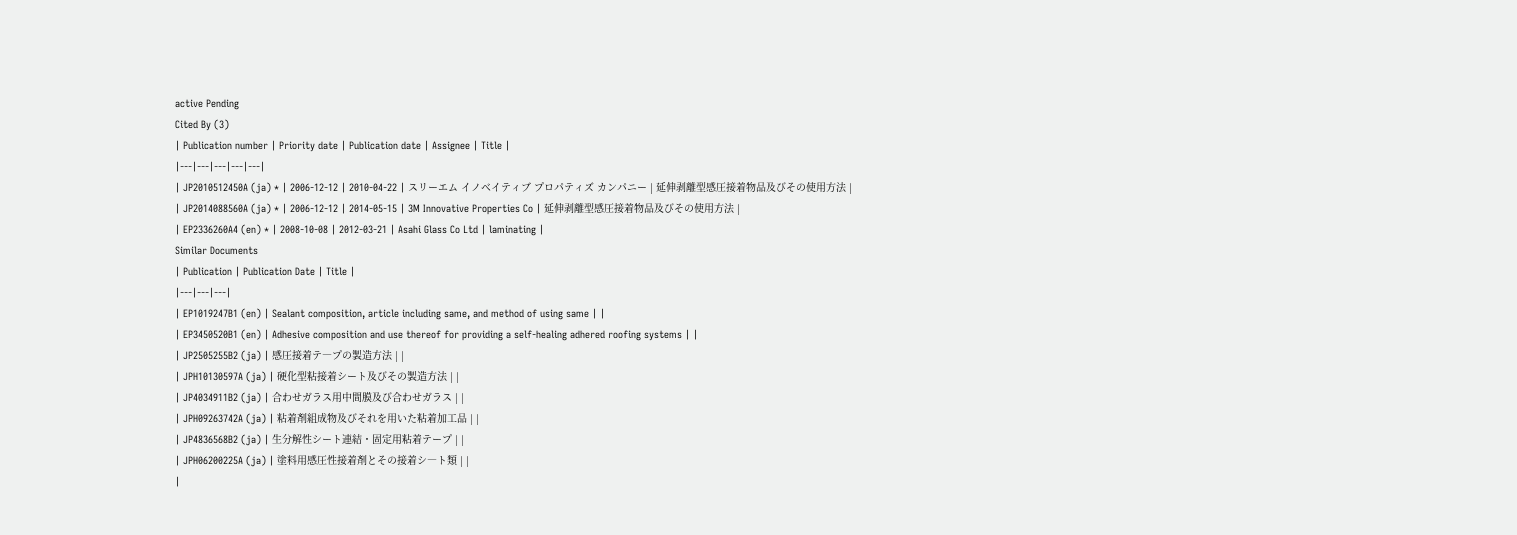active Pending
Cited By (3)
| Publication number | Priority date | Publication date | Assignee | Title |
|---|---|---|---|---|
| JP2010512450A (ja) * | 2006-12-12 | 2010-04-22 | スリーエム イノベイティブ プロパティズ カンパニー | 延伸剥離型感圧接着物品及びその使用方法 |
| JP2014088560A (ja) * | 2006-12-12 | 2014-05-15 | 3M Innovative Properties Co | 延伸剥離型感圧接着物品及びその使用方法 |
| EP2336260A4 (en) * | 2008-10-08 | 2012-03-21 | Asahi Glass Co Ltd | laminating |
Similar Documents
| Publication | Publication Date | Title |
|---|---|---|
| EP1019247B1 (en) | Sealant composition, article including same, and method of using same | |
| EP3450520B1 (en) | Adhesive composition and use thereof for providing a self-healing adhered roofing systems | |
| JP2505255B2 (ja) | 感圧接着テ―プの製造方法 | |
| JPH10130597A (ja) | 硬化型粘接着シート及びその製造方法 | |
| JP4034911B2 (ja) | 合わせガラス用中間膜及び合わせガラス | |
| JPH09263742A (ja) | 粘着剤組成物及びそれを用いた粘着加工品 | |
| JP4836568B2 (ja) | 生分解性シート連結・固定用粘着テープ | |
| JPH06200225A (ja) | 塗料用感圧性接着剤とその接着シ―ト類 | |
|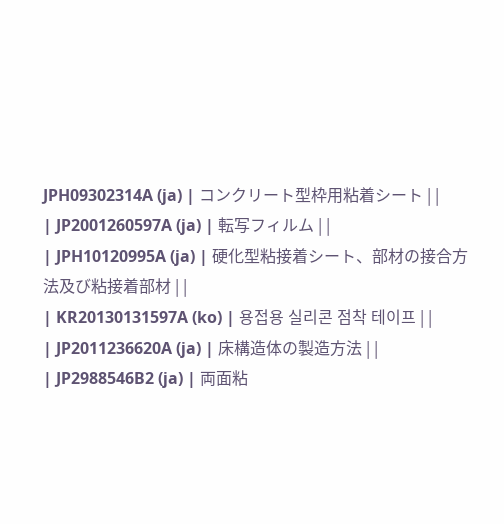JPH09302314A (ja) | コンクリート型枠用粘着シート | |
| JP2001260597A (ja) | 転写フィルム | |
| JPH10120995A (ja) | 硬化型粘接着シート、部材の接合方法及び粘接着部材 | |
| KR20130131597A (ko) | 용접용 실리콘 점착 테이프 | |
| JP2011236620A (ja) | 床構造体の製造方法 | |
| JP2988546B2 (ja) | 両面粘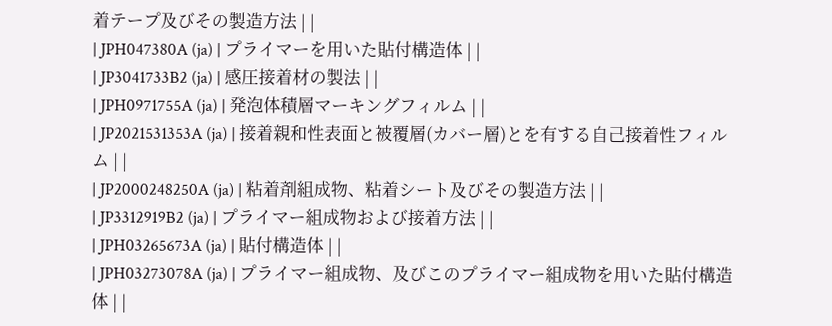着テープ及びその製造方法 | |
| JPH047380A (ja) | プライマーを用いた貼付構造体 | |
| JP3041733B2 (ja) | 感圧接着材の製法 | |
| JPH0971755A (ja) | 発泡体積層マーキングフィルム | |
| JP2021531353A (ja) | 接着親和性表面と被覆層(カバー層)とを有する自己接着性フィルム | |
| JP2000248250A (ja) | 粘着剤組成物、粘着シート及びその製造方法 | |
| JP3312919B2 (ja) | プライマー組成物および接着方法 | |
| JPH03265673A (ja) | 貼付構造体 | |
| JPH03273078A (ja) | プライマー組成物、及びこのプライマー組成物を用いた貼付構造体 | |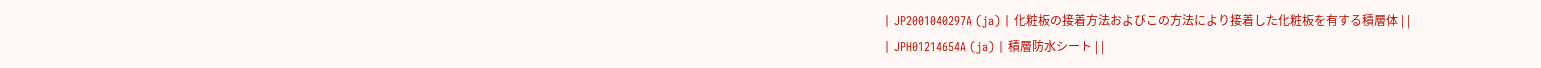| JP2001040297A (ja) | 化粧板の接着方法およびこの方法により接着した化粧板を有する積層体 | |
| JPH01214654A (ja) | 積層防水シート | |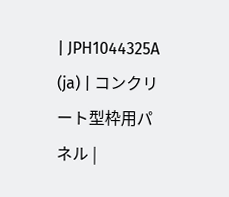| JPH1044325A (ja) | コンクリート型枠用パネル |